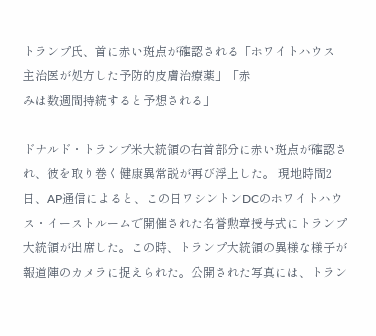トランプ氏、首に赤い斑点が確認される「ホワイトハウス
主治医が処方した予防的皮膚治療薬」「赤
みは数週間持続すると予想される」

ドナルド・トランプ米大統領の右首部分に赤い斑点が確認され、彼を取り巻く健康異常説が再び浮上した。 現地時間2日、AP通信によると、この日ワシントンDCのホワイトハウス・イーストルームで開催された名誉勲章授与式にトランプ大統領が出席した。この時、トランプ大統領の異様な様子が報道陣のカメラに捉えられた。公開された写真には、トラン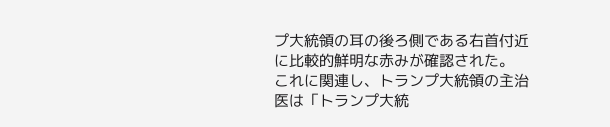プ大統領の耳の後ろ側である右首付近に比較的鮮明な赤みが確認された。
これに関連し、トランプ大統領の主治医は「トランプ大統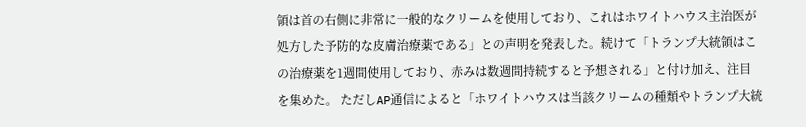領は首の右側に非常に一般的なクリームを使用しており、これはホワイトハウス主治医が処方した予防的な皮膚治療薬である」との声明を発表した。続けて「トランプ大統領はこの治療薬を1週間使用しており、赤みは数週間持続すると予想される」と付け加え、注目を集めた。 ただしAP通信によると「ホワイトハウスは当該クリームの種類やトランプ大統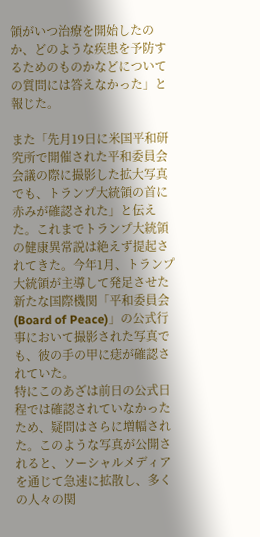領がいつ治療を開始したのか、どのような疾患を予防するためのものかなどについての質問には答えなかった」と報じた。

また「先月19日に米国平和研究所で開催された平和委員会会議の際に撮影した拡大写真でも、トランプ大統領の首に赤みが確認された」と伝えた。これまでトランプ大統領の健康異常説は絶えず提起されてきた。今年1月、トランプ大統領が主導して発足させた新たな国際機関「平和委員会(Board of Peace)」の公式行事において撮影された写真でも、彼の手の甲に痣が確認されていた。
特にこのあざは前日の公式日程では確認されていなかったため、疑問はさらに増幅された。このような写真が公開されると、ソーシャルメディアを通じて急速に拡散し、多くの人々の関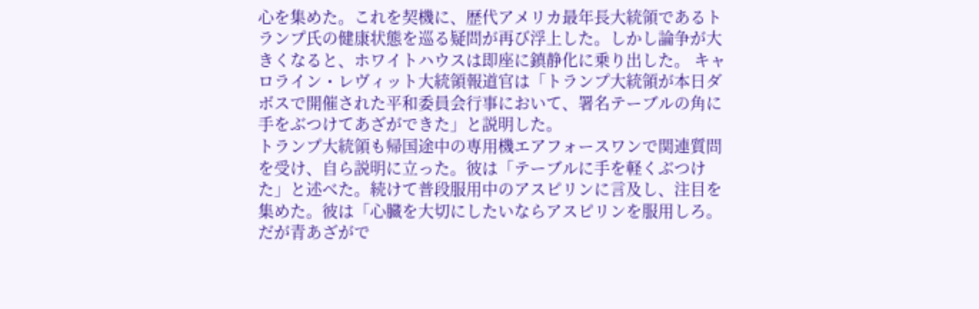心を集めた。これを契機に、歴代アメリカ最年長大統領であるトランプ氏の健康状態を巡る疑問が再び浮上した。しかし論争が大きくなると、ホワイトハウスは即座に鎮静化に乗り出した。 キャロライン・レヴィット大統領報道官は「トランプ大統領が本日ダボスで開催された平和委員会行事において、署名テーブルの角に手をぶつけてあざができた」と説明した。
トランプ大統領も帰国途中の専用機エアフォースワンで関連質問を受け、自ら説明に立った。彼は「テーブルに手を軽くぶつけた」と述べた。続けて普段服用中のアスピリンに言及し、注目を集めた。彼は「心臓を大切にしたいならアスピリンを服用しろ。だが青あざがで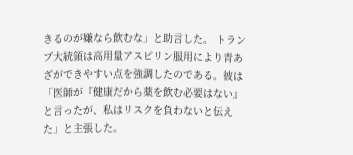きるのが嫌なら飲むな」と助言した。 トランプ大統領は高用量アスピリン服用により青あざができやすい点を強調したのである。彼は「医師が『健康だから薬を飲む必要はない』と言ったが、私はリスクを負わないと伝えた」と主張した。